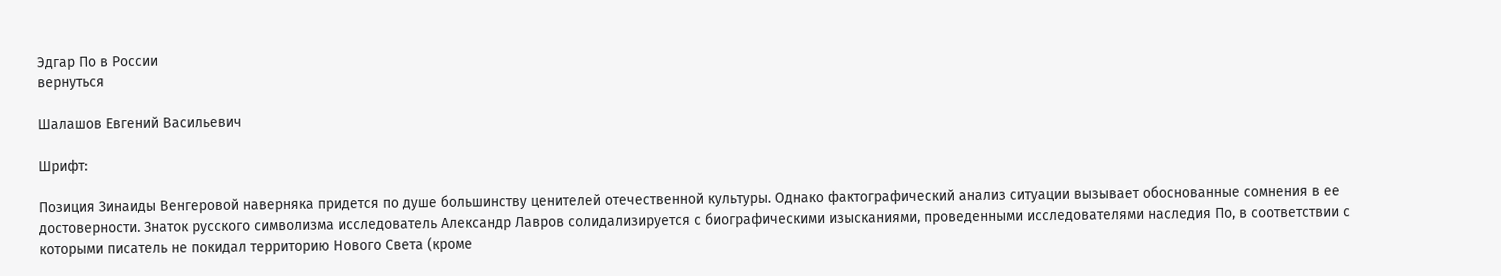Эдгар По в России
вернуться

Шалашов Евгений Васильевич

Шрифт:

Позиция Зинаиды Венгеровой наверняка придется по душе большинству ценителей отечественной культуры. Однако фактографический анализ ситуации вызывает обоснованные сомнения в ее достоверности. Знаток русского символизма исследователь Александр Лавров солидализируется с биографическими изысканиями, проведенными исследователями наследия По, в соответствии с которыми писатель не покидал территорию Нового Света (кроме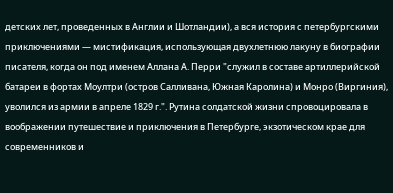детских лет, проведенных в Англии и Шотландии), а вся история с петербургскими приключениями — мистификация, использующая двухлетнюю лакуну в биографии писателя, когда он под именем Аллана А. Перри "служил в составе артиллерийской батареи в фортах Моултри (остров Салливана, Южная Каролина) и Монро (Виргиния), уволился из армии в апреле 1829 г.". Рутина солдатской жизни спровоцировала в воображении путешествие и приключения в Петербурге, экзотическом крае для современников и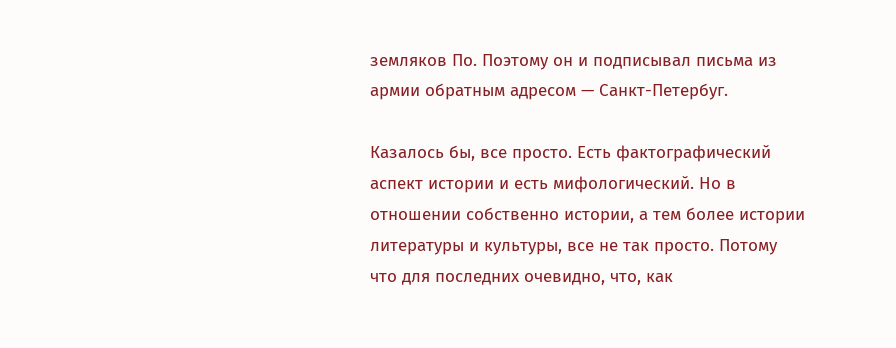земляков По. Поэтому он и подписывал письма из армии обратным адресом — Санкт-Петербуг.

Казалось бы, все просто. Есть фактографический аспект истории и есть мифологический. Но в отношении собственно истории, а тем более истории литературы и культуры, все не так просто. Потому что для последних очевидно, что, как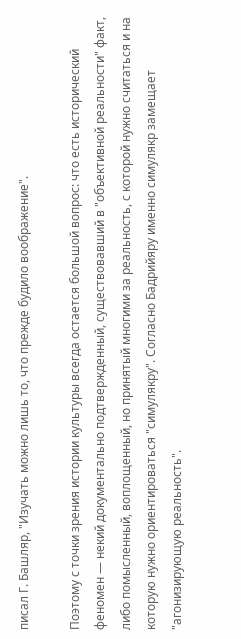писал Г. Башляр, "Изучать можно лишь то, что прежде будило воображение".

Поэтому с точки зрения истории культуры всегда остается большой вопрос: что есть исторический феномен — некий документально подтвержденный, существовавший в "объективной реальности" факт, либо помысленный, воплощенный, но принятый многими за реальность, с которой нужно считаться и на которую нужно ориентироваться "симулякру". Согласно Бадрийяру именно симулякр замещает "агонизирующую реальность".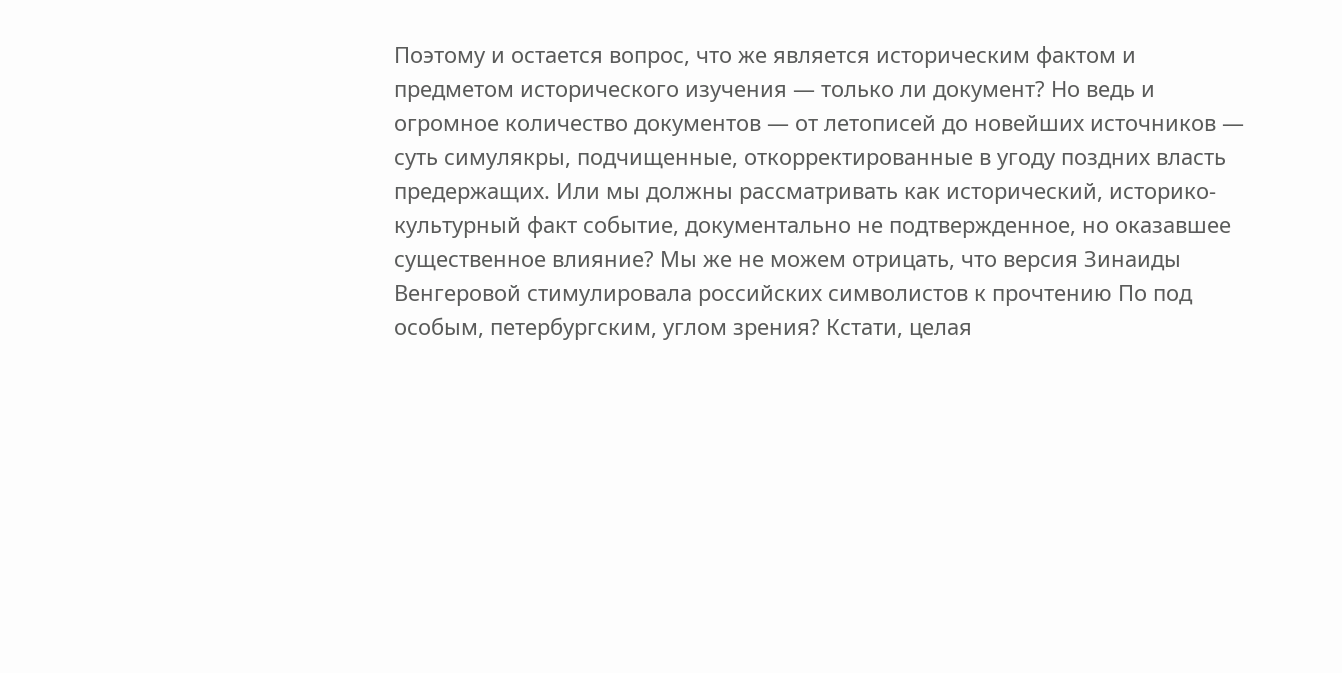Поэтому и остается вопрос, что же является историческим фактом и предметом исторического изучения — только ли документ? Но ведь и огромное количество документов — от летописей до новейших источников — суть симулякры, подчищенные, откорректированные в угоду поздних власть предержащих. Или мы должны рассматривать как исторический, историко-культурный факт событие, документально не подтвержденное, но оказавшее существенное влияние? Мы же не можем отрицать, что версия Зинаиды Венгеровой стимулировала российских символистов к прочтению По под особым, петербургским, углом зрения? Кстати, целая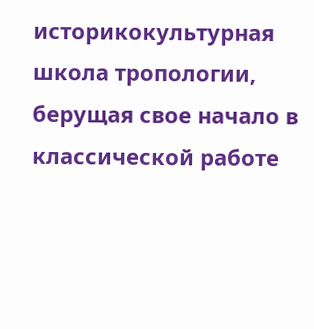историкокультурная школа тропологии, берущая свое начало в классической работе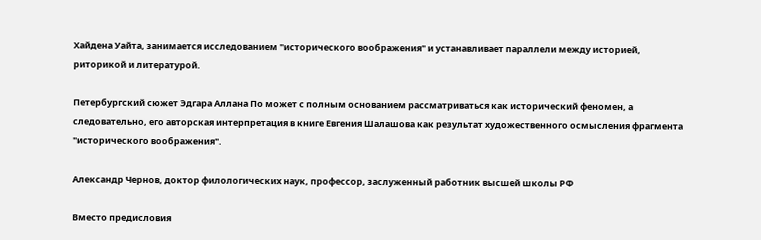Хайдена Уайта, занимается исследованием "исторического воображения" и устанавливает параллели между историей, риторикой и литературой.

Петербургский сюжет Эдгара Аллана По может с полным основанием рассматриваться как исторический феномен, а следовательно, его авторская интерпретация в книге Евгения Шалашова как результат художественного осмысления фрагмента "исторического воображения".

Александр Чернов, доктор филологических наук, профессор, заслуженный работник высшей школы РФ

Вместо предисловия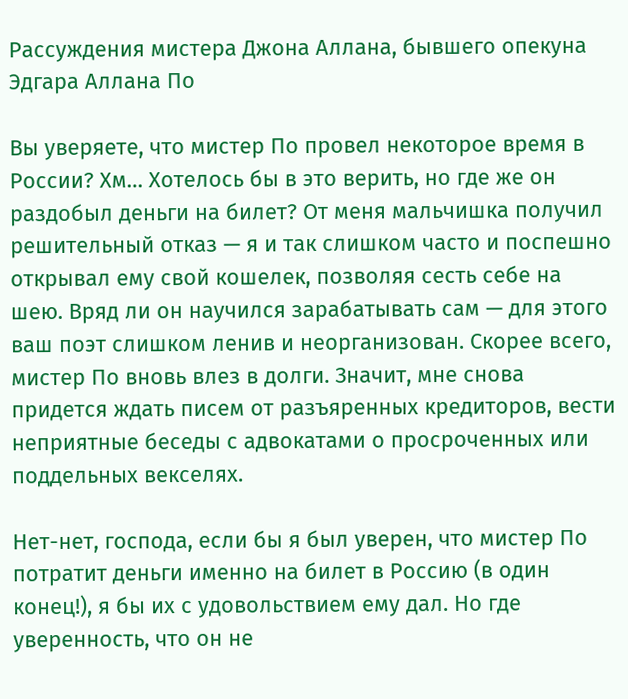Рассуждения мистера Джона Аллана, бывшего опекуна Эдгара Аллана По

Вы уверяете, что мистер По провел некоторое время в России? Хм… Хотелось бы в это верить, но где же он раздобыл деньги на билет? От меня мальчишка получил решительный отказ — я и так слишком часто и поспешно открывал ему свой кошелек, позволяя сесть себе на шею. Вряд ли он научился зарабатывать сам — для этого ваш поэт слишком ленив и неорганизован. Скорее всего, мистер По вновь влез в долги. Значит, мне снова придется ждать писем от разъяренных кредиторов, вести неприятные беседы с адвокатами о просроченных или поддельных векселях.

Нет-нет, господа, если бы я был уверен, что мистер По потратит деньги именно на билет в Россию (в один конец!), я бы их с удовольствием ему дал. Но где уверенность, что он не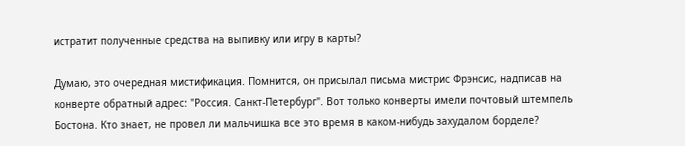истратит полученные средства на выпивку или игру в карты?

Думаю, это очередная мистификация. Помнится, он присылал письма мистрис Фрэнсис, надписав на конверте обратный адрес: "Россия. Санкт-Петербург". Вот только конверты имели почтовый штемпель Бостона. Кто знает, не провел ли мальчишка все это время в каком-нибудь захудалом борделе?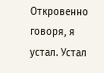Откровенно говоря, я устал. Устал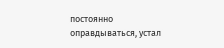постоянно оправдываться, устал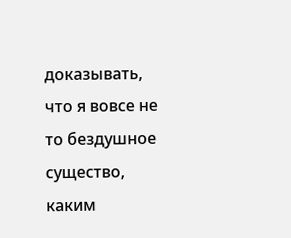доказывать, что я вовсе не то бездушное существо, каким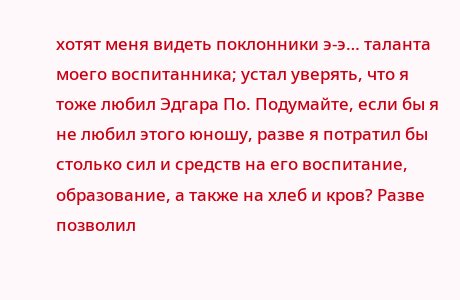хотят меня видеть поклонники э-э… таланта моего воспитанника; устал уверять, что я тоже любил Эдгара По. Подумайте, если бы я не любил этого юношу, разве я потратил бы столько сил и средств на его воспитание, образование, а также на хлеб и кров? Разве позволил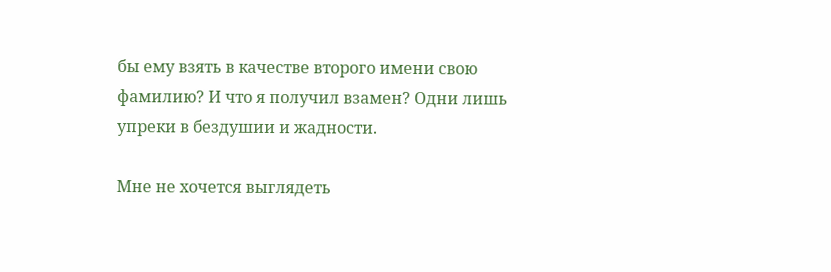бы ему взять в качестве второго имени свою фамилию? И что я получил взамен? Одни лишь упреки в бездушии и жадности.

Мне не хочется выглядеть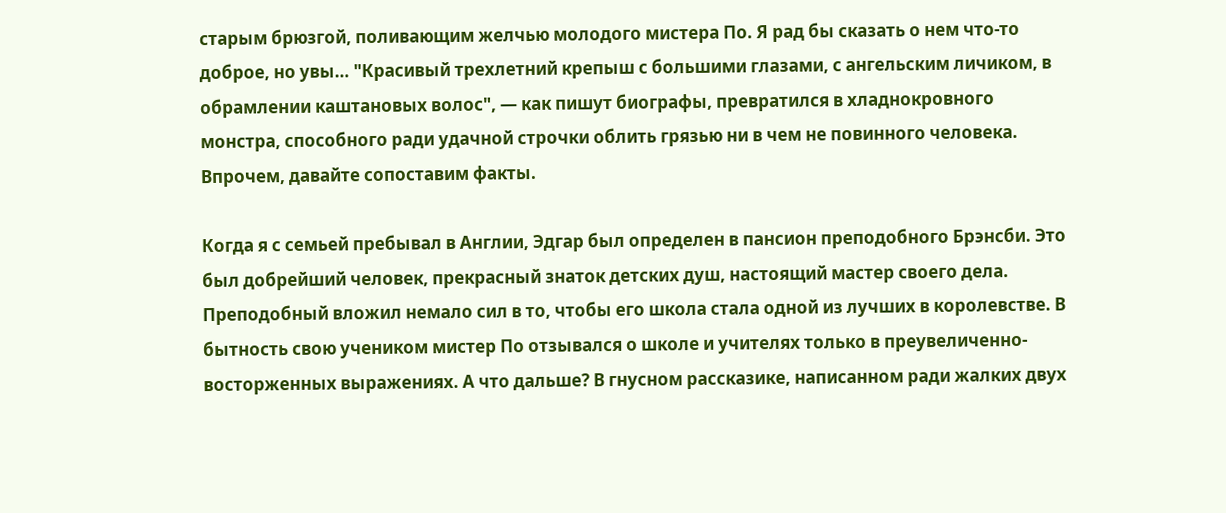старым брюзгой, поливающим желчью молодого мистера По. Я рад бы сказать о нем что-то доброе, но увы… "Красивый трехлетний крепыш с большими глазами, с ангельским личиком, в обрамлении каштановых волос", — как пишут биографы, превратился в хладнокровного монстра, способного ради удачной строчки облить грязью ни в чем не повинного человека. Впрочем, давайте сопоставим факты.

Когда я с семьей пребывал в Англии, Эдгар был определен в пансион преподобного Брэнсби. Это был добрейший человек, прекрасный знаток детских душ, настоящий мастер своего дела. Преподобный вложил немало сил в то, чтобы его школа стала одной из лучших в королевстве. В бытность свою учеником мистер По отзывался о школе и учителях только в преувеличенно-восторженных выражениях. А что дальше? В гнусном рассказике, написанном ради жалких двух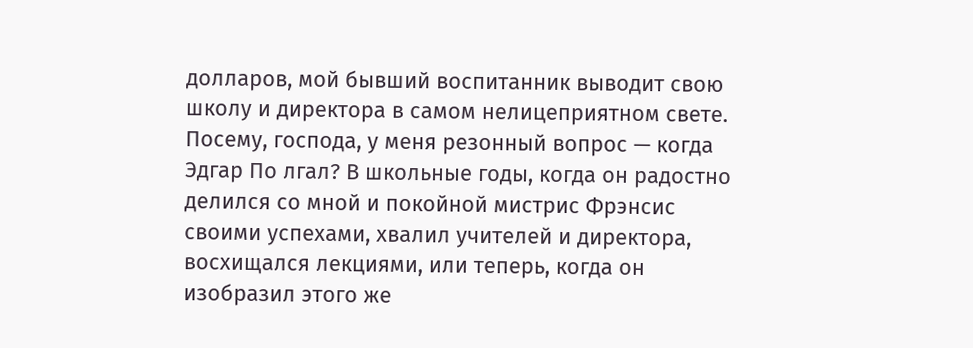долларов, мой бывший воспитанник выводит свою школу и директора в самом нелицеприятном свете. Посему, господа, у меня резонный вопрос — когда Эдгар По лгал? В школьные годы, когда он радостно делился со мной и покойной мистрис Фрэнсис своими успехами, хвалил учителей и директора, восхищался лекциями, или теперь, когда он изобразил этого же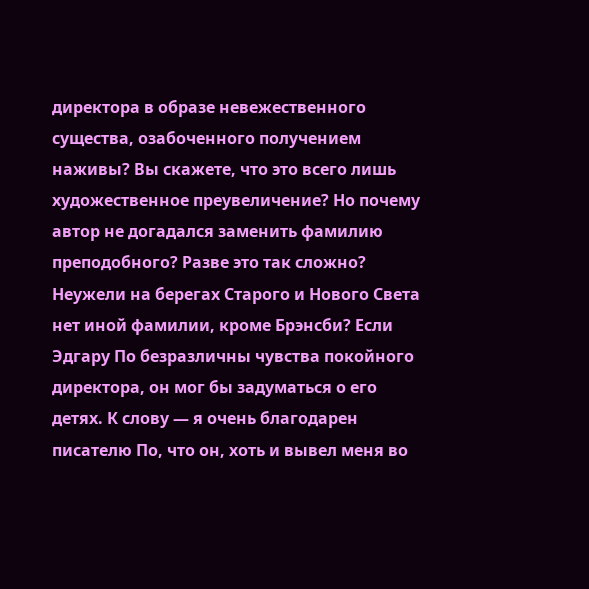директора в образе невежественного существа, озабоченного получением наживы? Вы скажете, что это всего лишь художественное преувеличение? Но почему автор не догадался заменить фамилию преподобного? Разве это так сложно? Неужели на берегах Старого и Нового Света нет иной фамилии, кроме Брэнсби? Если Эдгару По безразличны чувства покойного директора, он мог бы задуматься о его детях. К слову — я очень благодарен писателю По, что он, хоть и вывел меня во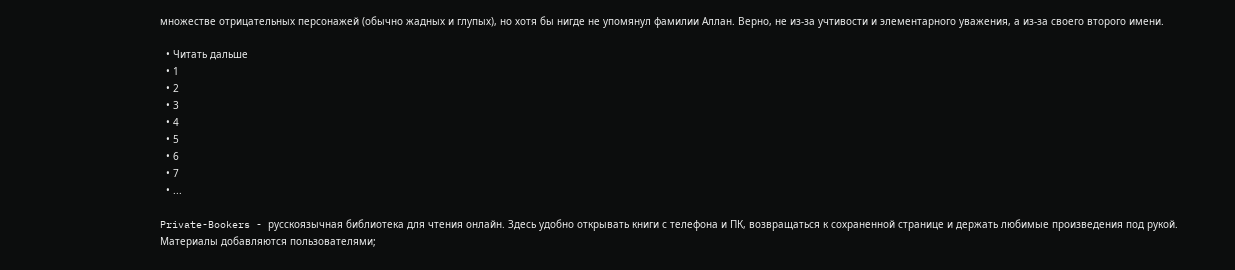множестве отрицательных персонажей (обычно жадных и глупых), но хотя бы нигде не упомянул фамилии Аллан. Верно, не из-за учтивости и элементарного уважения, а из-за своего второго имени.

  • Читать дальше
  • 1
  • 2
  • 3
  • 4
  • 5
  • 6
  • 7
  • ...

Private-Bookers - русскоязычная библиотека для чтения онлайн. Здесь удобно открывать книги с телефона и ПК, возвращаться к сохраненной странице и держать любимые произведения под рукой. Материалы добавляются пользователями;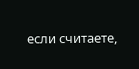если считаете,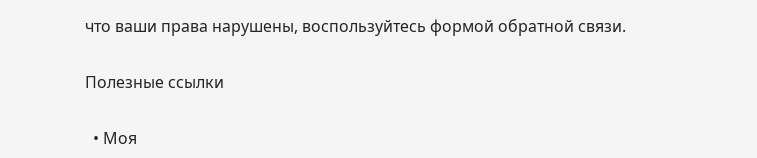что ваши права нарушены, воспользуйтесь формой обратной связи.

Полезные ссылки

  • Моя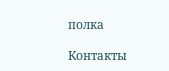полка

Контакты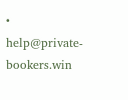• help@private-bookers.win